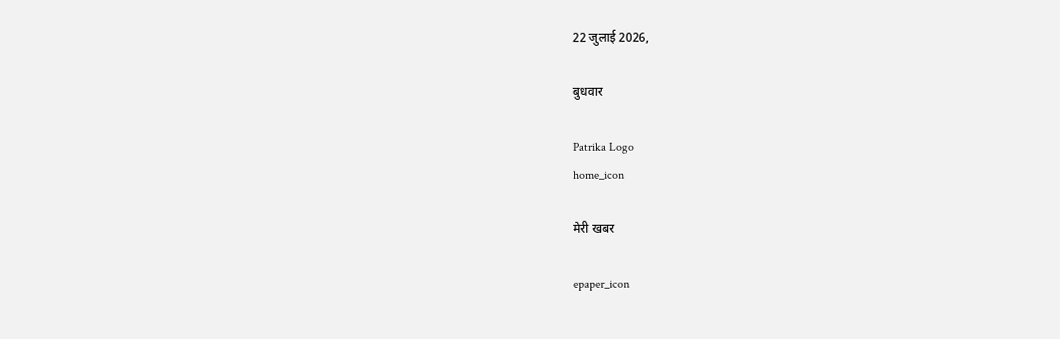22 जुलाई 2026,

बुधवार

Patrika Logo
home_icon

मेरी खबर

epaper_icon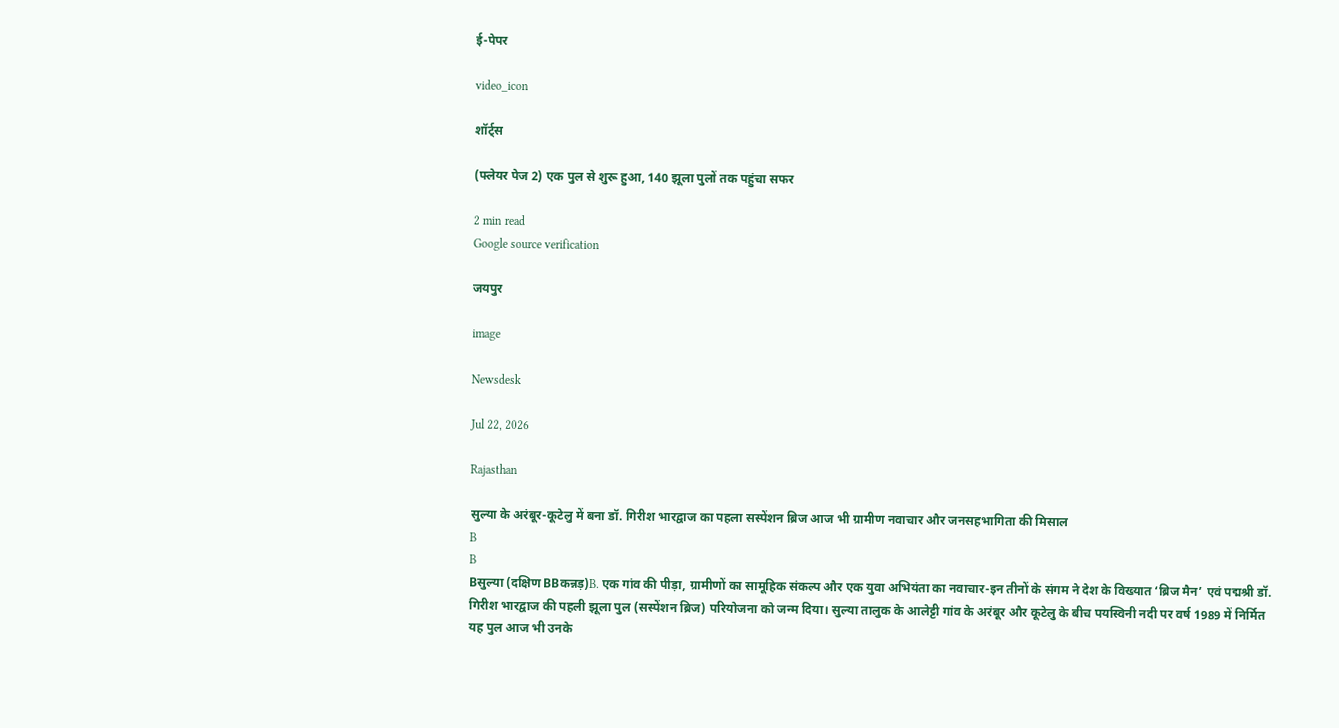ई-पेपर

video_icon

शॉर्ट्स

(फ्लेयर पेज 2) एक पुल से शुरू हुआ, 140 झूला पुलों तक पहुंचा सफर

2 min read
Google source verification

जयपुर

image

Newsdesk

Jul 22, 2026

Rajasthan

सुल्या के अरंबूर-कूटेलु में बना डॉ. गिरीश भारद्वाज का पहला सस्पेंशन ब्रिज आज भी ग्रामीण नवाचार और जनसहभागिता की मिसाल
B
B
Bसुल्या (दक्षिण BBकन्नड़)B. एक गांव की पीड़ा, ग्रामीणों का सामूहिक संकल्प और एक युवा अभियंता का नवाचार-इन तीनों के संगम ने देश के विख्यात ‘ब्रिज मैन’ एवं पद्मश्री डॉ. गिरीश भारद्वाज की पहली झूला पुल (सस्पेंशन ब्रिज) परियोजना को जन्म दिया। सुल्या तालुक के आलेट्टी गांव के अरंबूर और कूटेलु के बीच पयस्विनी नदी पर वर्ष 1989 में निर्मित यह पुल आज भी उनके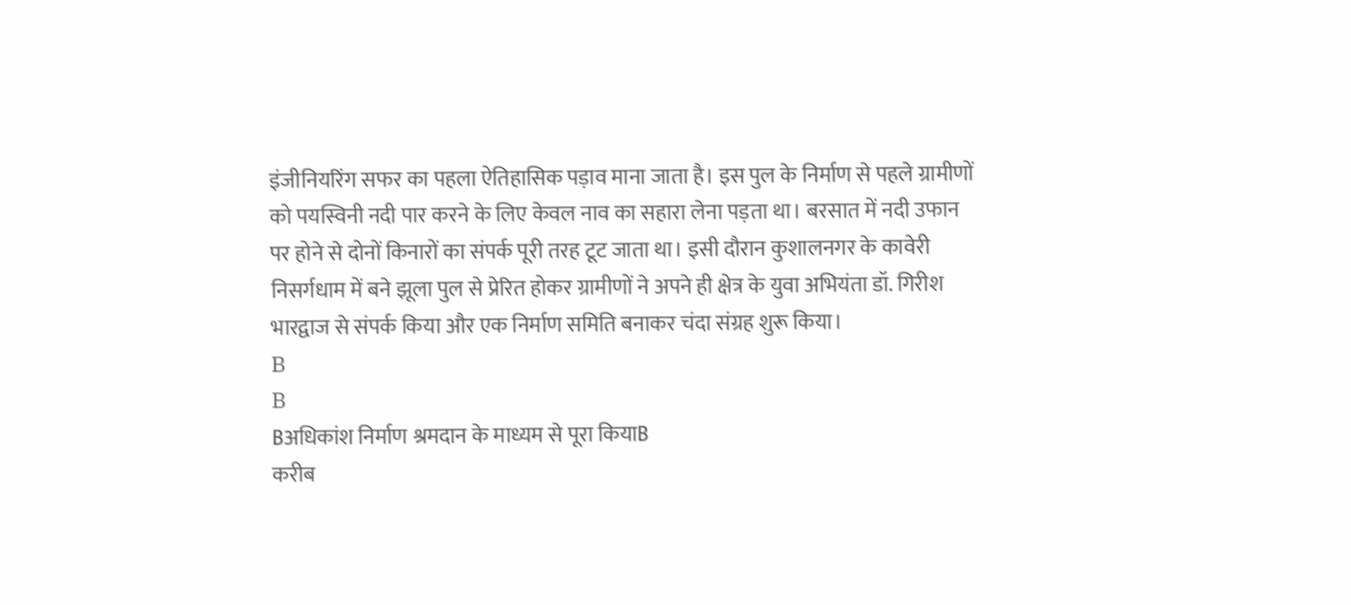इंजीनियरिंग सफर का पहला ऐतिहासिक पड़ाव माना जाता है। इस पुल के निर्माण से पहले ग्रामीणों को पयस्विनी नदी पार करने के लिए केवल नाव का सहारा लेना पड़ता था। बरसात में नदी उफान पर होने से दोनों किनारों का संपर्क पूरी तरह टूट जाता था। इसी दौरान कुशालनगर के कावेरी निसर्गधाम में बने झूला पुल से प्रेरित होकर ग्रामीणों ने अपने ही क्षेत्र के युवा अभियंता डॉ. गिरीश भारद्वाज से संपर्क किया और एक निर्माण समिति बनाकर चंदा संग्रह शुरू किया।
B
B
Bअधिकांश निर्माण श्रमदान के माध्यम से पूरा कियाB
करीब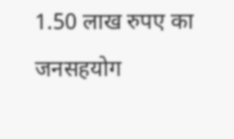1.50 लाख रुपए का जनसहयोग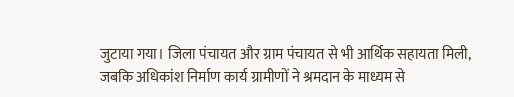जुटाया गया। जिला पंचायत और ग्राम पंचायत से भी आर्थिक सहायता मिली, जबकि अधिकांश निर्माण कार्य ग्रामीणों ने श्रमदान के माध्यम से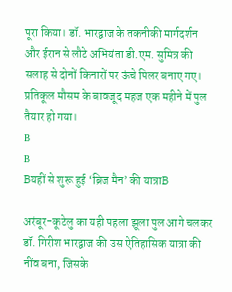पूरा किया। डॉ. भारद्वाज के तकनीकी मार्गदर्शन और ईरान से लौटे अभियंता डी.एम. सुमित्र की सलाह से दोनों किनारों पर ऊंचे पिलर बनाए गए। प्रतिकूल मौसम के बावजूद महज एक महीने में पुल तैयार हो गया।
B
B
Bयहीं से शुरू हुई ‘ब्रिज मैन’ की यात्राB

अरंबूर-कूटेलु का यही पहला झूला पुल आगे चलकर डॉ. गिरीश भारद्वाज की उस ऐतिहासिक यात्रा की नींव बना, जिसके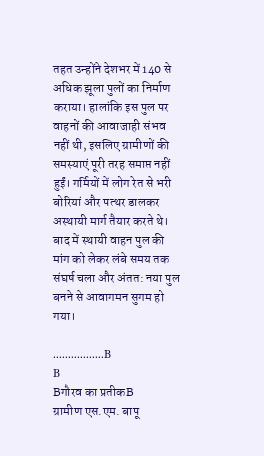तहत उन्होंने देशभर में 140 से अधिक झूला पुलों का निर्माण कराया। हालांकि इस पुल पर वाहनों की आवाजाही संभव नहीं थी, इसलिए ग्रामीणों की समस्याएं पूरी तरह समाप्त नहीं हुईं। गर्मियों में लोग रेत से भरी बोरियां और पत्थर डालकर अस्थायी मार्ग तैयार करते थे। बाद में स्थायी वाहन पुल की मांग को लेकर लंबे समय तक संघर्ष चला और अंतत: नया पुल बनने से आवागमन सुगम हो गया।

.................B
B
Bगौरव का प्रतीकB
ग्रामीण एस.एम. बापू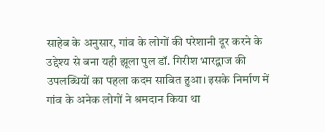साहेब के अनुसार, गांव के लोगों की परेशानी दूर करने के उद्देश्य से बना यही झूला पुल डॉ. गिरीश भारद्वाज की उपलब्धियों का पहला कदम साबित हुआ। इसके निर्माण में गांव के अनेक लोगों ने श्रमदान किया था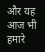और यह आज भी हमारे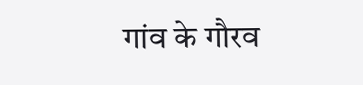गांव के गौरव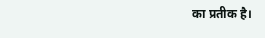का प्रतीक है।